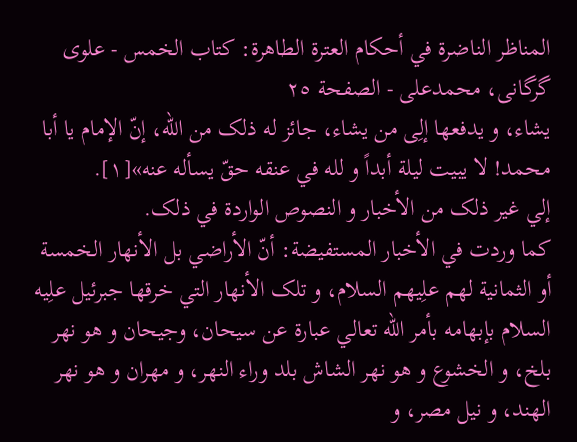المناظر الناضرة في أحکام العترة الطاهرة: کتاب الخمس - علوی گرگانی، محمدعلی - الصفحة ٢٥
يشاء، و يدفعها إلِی من يشاء، جائز له ذلک من الله، إنّ الإمام يا أبا محمد! لا يبيت ليلة أبداً و لله في عنقه حقّ يسأله عنه»[١].
إلي غير ذلک من الأخبار و النصوص الواردة في ذلک.
کما وردت في الأخبار المستفيضة: أنّ الأراضي بل الأنهار الخمسة أو الثمانية لهم علِیهم السلام، و تلک الأنهار التي خرقها جبرئيل علِیه السلام بإبهامه بأمر الله تعالي عبارة عن سيحان، وجيحان و هو نهر بلخ، و الخشوع و هو نهر الشاش بلد وراء النهر، و مهران و هو نهر الهند، و نيل مصر، و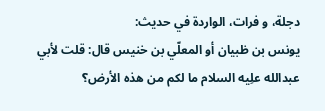دجلة، و فرات، الواردة في حديث:
يونس بن ظبيان أو المعلّي بن خنيس قال: قلت لأبي عبدالله علِیه السلام ما لکم من هذه الأرض؟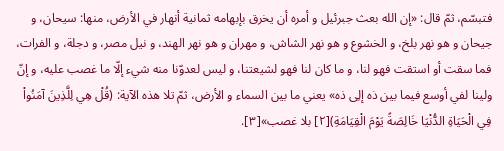فتبسّم، ثمّ قال: «إن الله بعث جبرئيل و أمره أن يخرق بإبهامه ثمانية أنهار في الأرض، منها: سيحان، و جيحان و هو نهر بلخ، و الخشوع و هو نهر الشاش، و مهران و هو نهر الهند، و نيل مصر، و دجلة، و الفرات، فما سقت أو استقت فهو لنا، و ما کان لنا فهو لشيعتنا، و ليس لعدوّنا منه شيء إلّا ما غصب عليه، و إنّ ولينا لفي أوسع فيما بين ذه إلِی ذه» يعني ما بين السماء و الأرض، ثمّ تلا هذه الآية: (قُلْ هِي لِلَّذِينَ آمَنُواْ فِي الْحَيَاةِ الدُّنْيَا خَالِصَةً يَوْمَ الْقِيَامَةِ)[٢] بلا غصب»[٣].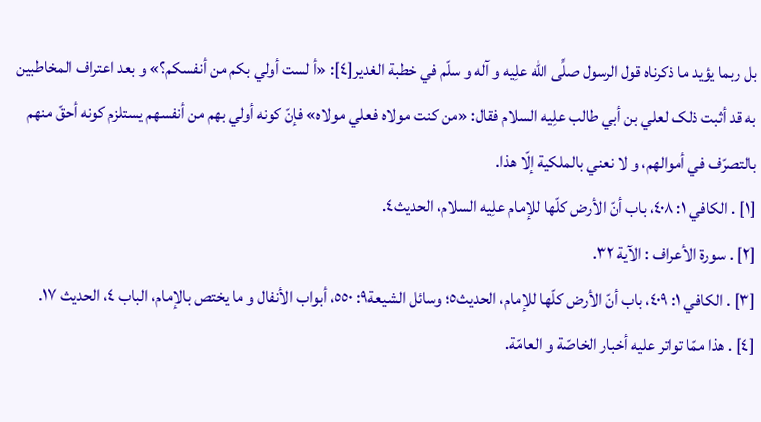بل ربما يؤيد ما ذکرناه قول الرسول صلِّی الله علِیه و آله و سلّم في خطبة الغدير[٤]: «أ لست أولي بکم من أنفسکم؟» و بعد اعتراف المخاطبين به قد أثبت ذلک لعلي بن أبي طالب علِیه السلام فقال: «من کنت مولاه فعلي مولاه» فإنّ کونه أولي بهم من أنفسهم يستلزم کونه أحقّ منهم بالتصرّف في أموالهم، و لا نعني بالملکية إلّا هذا.
[١] . الکافي ١: ٤٠٨، باب أنّ الأرض کلّها للإمام علِیه السلام، الحديث٤.
[٢] . سورة الأعراف : الآية ٣٢.
[٣] . الکافي ١: ٤٠٩، باب أنّ الأرض کلّها للإمام، الحديث٥؛ وسائل الشيعة٩: ٥٥٠، أبواب الأنفال و ما يختص بالإمام، الباب ٤، الحديث ١٧.
[٤] . هذا ممّا تواتر عليه أخبار الخاصّة و العامّة.